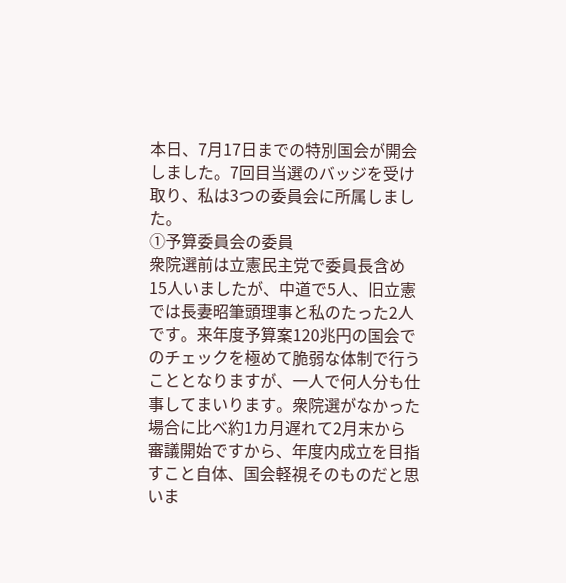本日、7月17日までの特別国会が開会しました。7回目当選のバッジを受け取り、私は3つの委員会に所属しました。
①予算委員会の委員
衆院選前は立憲民主党で委員長含め15人いましたが、中道で5人、旧立憲では長妻昭筆頭理事と私のたった2人です。来年度予算案120兆円の国会でのチェックを極めて脆弱な体制で行うこととなりますが、一人で何人分も仕事してまいります。衆院選がなかった場合に比べ約1カ月遅れて2月末から審議開始ですから、年度内成立を目指すこと自体、国会軽視そのものだと思いま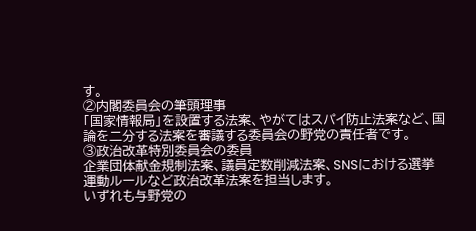す。
②内閣委員会の筆頭理事
「国家情報局」を設置する法案、やがてはスパイ防止法案など、国論を二分する法案を審議する委員会の野党の責任者です。
③政治改革特別委員会の委員
企業団体献金規制法案、議員定数削減法案、SNSにおける選挙運動ルールなど政治改革法案を担当します。
いずれも与野党の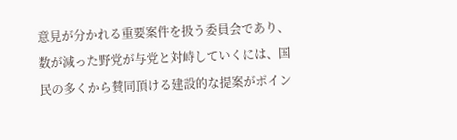意見が分かれる重要案件を扱う委員会であり、数が減った野党が与党と対峙していくには、国民の多くから賛同頂ける建設的な提案がポイン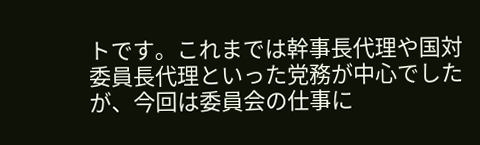トです。これまでは幹事長代理や国対委員長代理といった党務が中心でしたが、今回は委員会の仕事に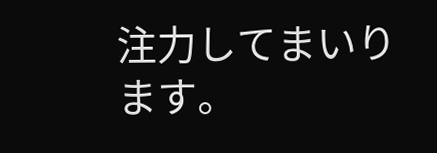注力してまいります。